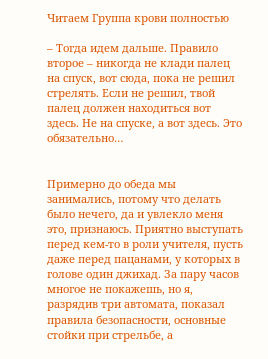Читаем Группа крови полностью

– Тогда идем дальше. Правило второе – никогда не клади палец на спуск, вот сюда, пока не решил стрелять. Если не решил, твой палец должен находиться вот здесь. Не на спуске, а вот здесь. Это обязательно…


Примерно до обеда мы занимались, потому что делать было нечего, да и увлекло меня это, признаюсь. Приятно выступать перед кем-то в роли учителя, пусть даже перед пацанами, у которых в голове один джихад. За пару часов многое не покажешь, но я, разрядив три автомата, показал правила безопасности, основные стойки при стрельбе, а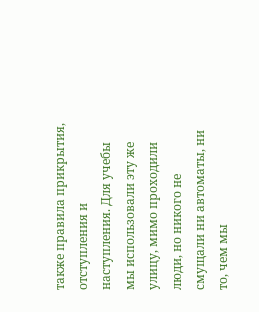также правила прикрытия, отступления и наступления. Для учебы мы использовали эту же улицу, мимо проходили люди, но никого не смущали ни автоматы, ни то, чем мы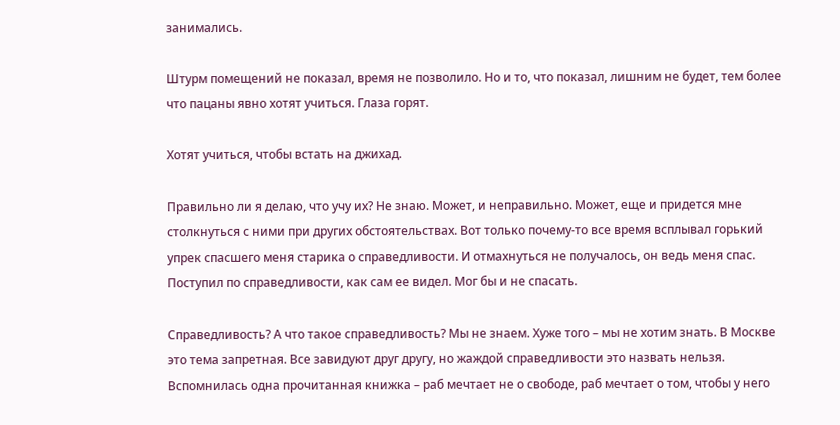занимались.

Штурм помещений не показал, время не позволило. Но и то, что показал, лишним не будет, тем более что пацаны явно хотят учиться. Глаза горят.

Хотят учиться, чтобы встать на джихад.

Правильно ли я делаю, что учу их? Не знаю. Может, и неправильно. Может, еще и придется мне столкнуться с ними при других обстоятельствах. Вот только почему-то все время всплывал горький упрек спасшего меня старика о справедливости. И отмахнуться не получалось, он ведь меня спас. Поступил по справедливости, как сам ее видел. Мог бы и не спасать.

Справедливость? А что такое справедливость? Мы не знаем. Хуже того – мы не хотим знать. В Москве это тема запретная. Все завидуют друг другу, но жаждой справедливости это назвать нельзя. Вспомнилась одна прочитанная книжка – раб мечтает не о свободе, раб мечтает о том, чтобы у него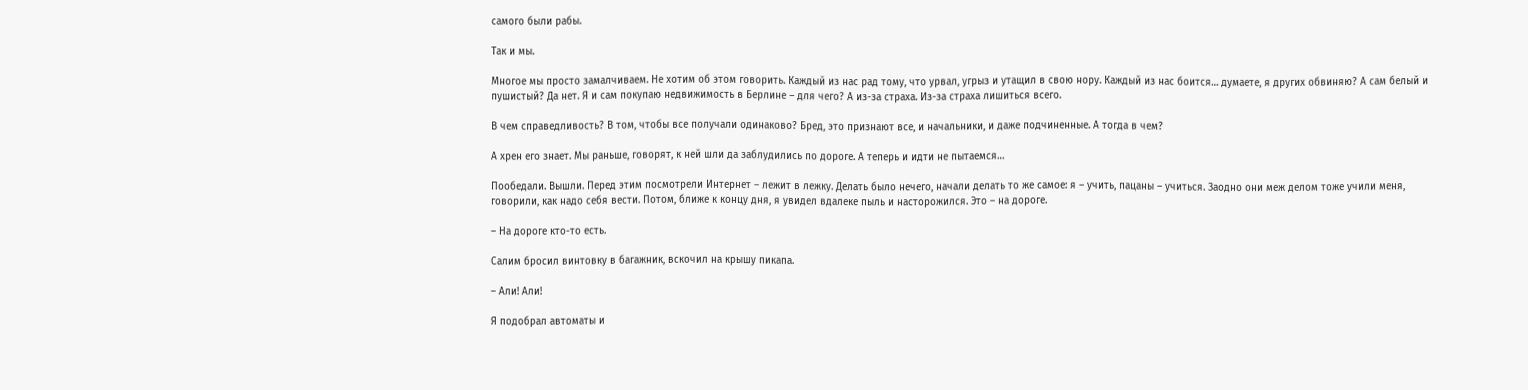самого были рабы.

Так и мы.

Многое мы просто замалчиваем. Не хотим об этом говорить. Каждый из нас рад тому, что урвал, угрыз и утащил в свою нору. Каждый из нас боится… думаете, я других обвиняю? А сам белый и пушистый? Да нет. Я и сам покупаю недвижимость в Берлине – для чего? А из-за страха. Из-за страха лишиться всего.

В чем справедливость? В том, чтобы все получали одинаково? Бред, это признают все, и начальники, и даже подчиненные. А тогда в чем?

А хрен его знает. Мы раньше, говорят, к ней шли да заблудились по дороге. А теперь и идти не пытаемся…

Пообедали. Вышли. Перед этим посмотрели Интернет – лежит в лежку. Делать было нечего, начали делать то же самое: я – учить, пацаны – учиться. Заодно они меж делом тоже учили меня, говорили, как надо себя вести. Потом, ближе к концу дня, я увидел вдалеке пыль и насторожился. Это – на дороге.

– На дороге кто-то есть.

Салим бросил винтовку в багажник, вскочил на крышу пикапа.

– Али! Али!

Я подобрал автоматы и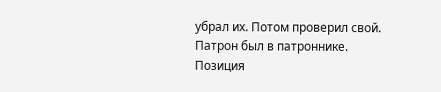убрал их. Потом проверил свой. Патрон был в патроннике. Позиция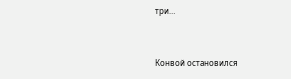три…


Конвой остановился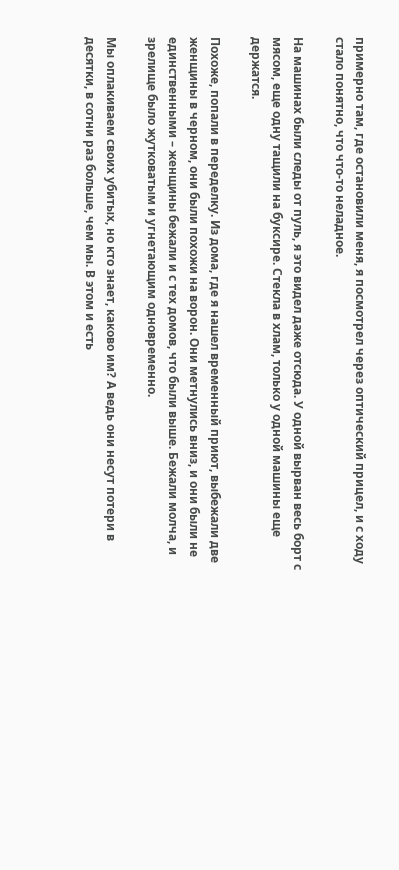примерно там, где остановили меня, я посмотрел через оптический прицел, и с ходу стало понятно, что что-то неладное.

На машинах были следы от пуль, я это видел даже отсюда. У одной вырван весь борт с мясом, еще одну тащили на буксире. Стекла в хлам, только у одной машины еще держатся.

Похоже, попали в переделку. Из дома, где я нашел временный приют, выбежали две женщины в черном, они были похожи на ворон. Они метнулись вниз, и они были не единственными – женщины бежали и с тех домов, что были выше. Бежали молча, и зрелище было жутковатым и угнетающим одновременно.

Мы оплакиваем своих убитых, но кто знает, каково им? А ведь они несут потери в десятки, в сотни раз больше, чем мы. В этом и есть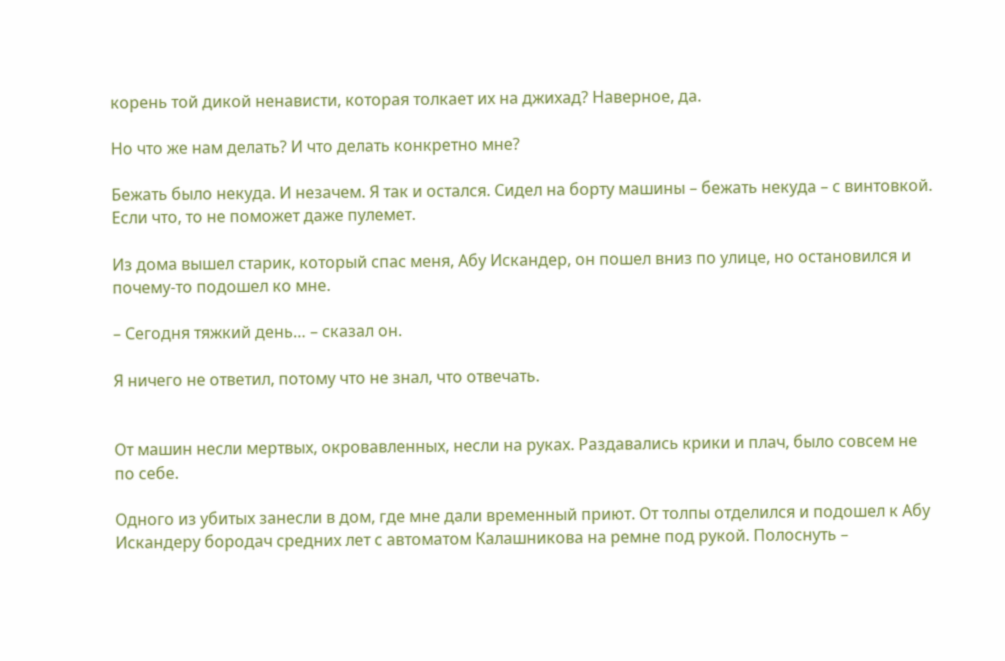корень той дикой ненависти, которая толкает их на джихад? Наверное, да.

Но что же нам делать? И что делать конкретно мне?

Бежать было некуда. И незачем. Я так и остался. Сидел на борту машины – бежать некуда – с винтовкой. Если что, то не поможет даже пулемет.

Из дома вышел старик, который спас меня, Абу Искандер, он пошел вниз по улице, но остановился и почему-то подошел ко мне.

– Сегодня тяжкий день… – сказал он.

Я ничего не ответил, потому что не знал, что отвечать.


От машин несли мертвых, окровавленных, несли на руках. Раздавались крики и плач, было совсем не по себе.

Одного из убитых занесли в дом, где мне дали временный приют. От толпы отделился и подошел к Абу Искандеру бородач средних лет с автоматом Калашникова на ремне под рукой. Полоснуть –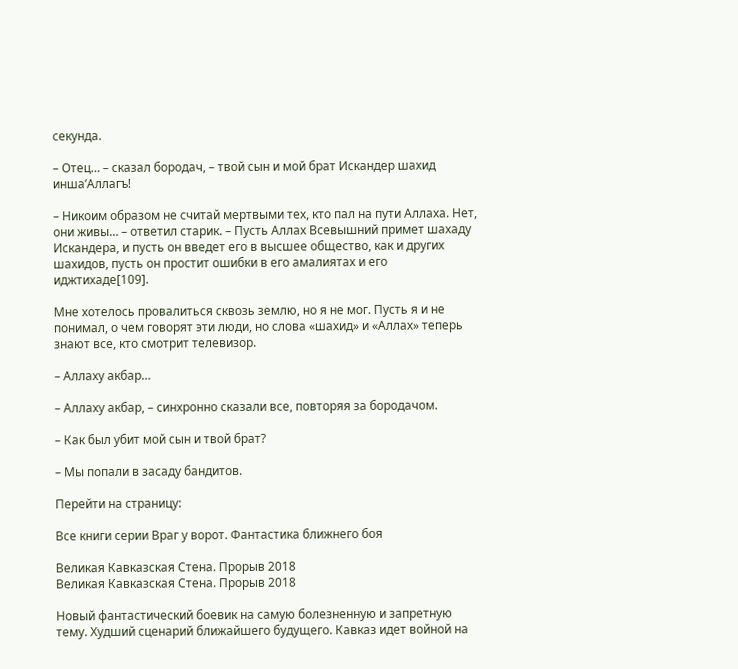секунда.

– Отец… – сказал бородач, – твой сын и мой брат Искандер шахид инша’Аллагъ!

– Никоим образом не считай мертвыми тех, кто пал на пути Аллаха. Нет, они живы… – ответил старик. – Пусть Аллах Всевышний примет шахаду Искандера, и пусть он введет его в высшее общество, как и других шахидов, пусть он простит ошибки в его амалиятах и его иджтихаде[109].

Мне хотелось провалиться сквозь землю, но я не мог. Пусть я и не понимал, о чем говорят эти люди, но слова «шахид» и «Аллах» теперь знают все, кто смотрит телевизор.

– Аллаху акбар…

– Аллаху акбар, – синхронно сказали все, повторяя за бородачом.

– Как был убит мой сын и твой брат?

– Мы попали в засаду бандитов.

Перейти на страницу:

Все книги серии Враг у ворот. Фантастика ближнего боя

Великая Кавказская Стена. Прорыв 2018
Великая Кавказская Стена. Прорыв 2018

Новый фантастический боевик на самую болезненную и запретную тему. Худший сценарий ближайшего будущего. Кавказ идет войной на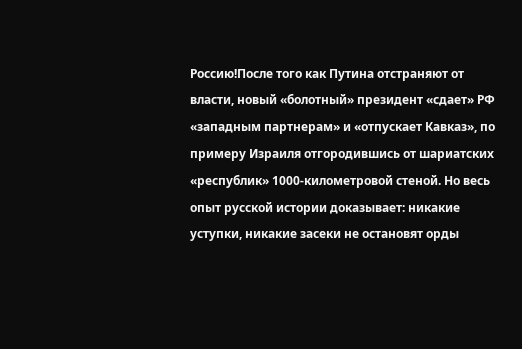Россию!После того как Путина отстраняют от власти, новый «болотный» президент «сдает» РФ «западным партнерам» и «отпускает Кавказ», по примеру Израиля отгородившись от шариатских «республик» 1000-километровой стеной. Но весь опыт русской истории доказывает: никакие уступки, никакие засеки не остановят орды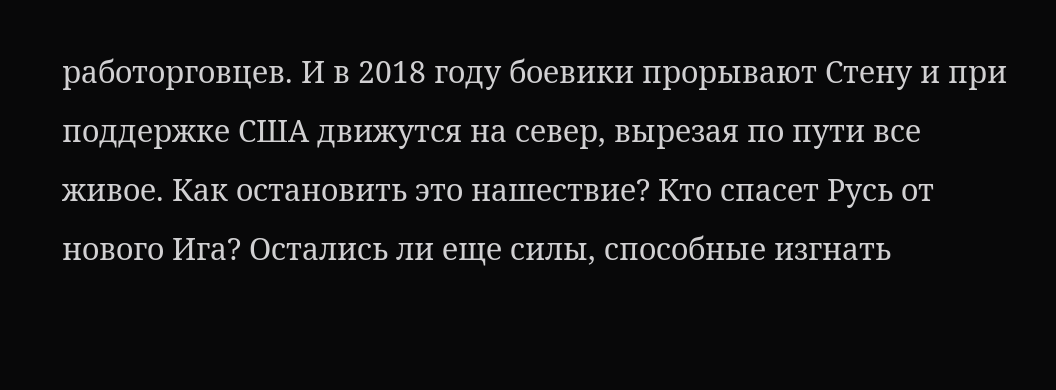работорговцев. И в 2018 году боевики прорывают Стену и при поддержке США движутся на север, вырезая по пути все живое. Как остановить это нашествие? Кто спасет Русь от нового Ига? Остались ли еще силы, способные изгнать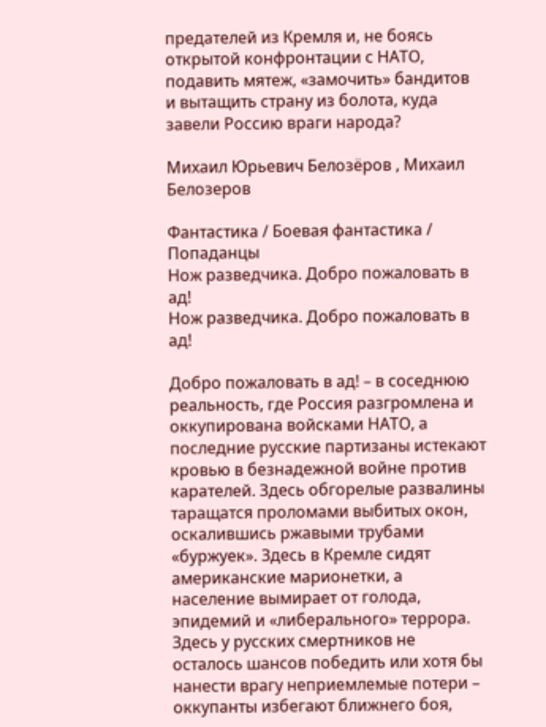предателей из Кремля и, не боясь открытой конфронтации с НАТО, подавить мятеж, «замочить» бандитов и вытащить страну из болота, куда завели Россию враги народа?

Михаил Юрьевич Белозёров , Михаил Белозеров

Фантастика / Боевая фантастика / Попаданцы
Нож разведчика. Добро пожаловать в ад!
Нож разведчика. Добро пожаловать в ад!

Добро пожаловать в ад! – в соседнюю реальность, где Россия разгромлена и оккупирована войсками НАТО, а последние русские партизаны истекают кровью в безнадежной войне против карателей. Здесь обгорелые развалины таращатся проломами выбитых окон, оскалившись ржавыми трубами «буржуек». Здесь в Кремле сидят американские марионетки, а население вымирает от голода, эпидемий и «либерального» террора. Здесь у русских смертников не осталось шансов победить или хотя бы нанести врагу неприемлемые потери – оккупанты избегают ближнего боя,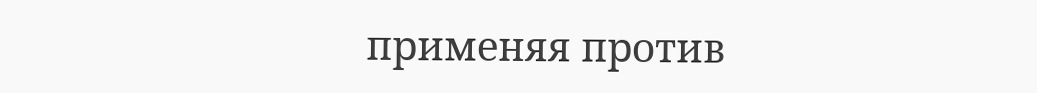применяя против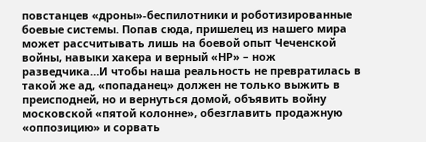повстанцев «дроны»-беспилотники и роботизированные боевые системы. Попав сюда, пришелец из нашего мира может рассчитывать лишь на боевой опыт Чеченской войны, навыки хакера и верный «НР» – нож разведчика…И чтобы наша реальность не превратилась в такой же ад, «попаданец» должен не только выжить в преисподней, но и вернуться домой, объявить войну московской «пятой колонне», обезглавить продажную «оппозицию» и сорвать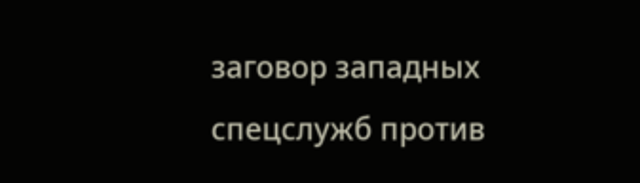заговор западных спецслужб против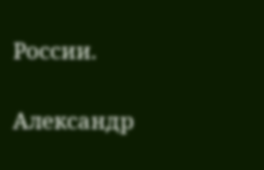России.

Александр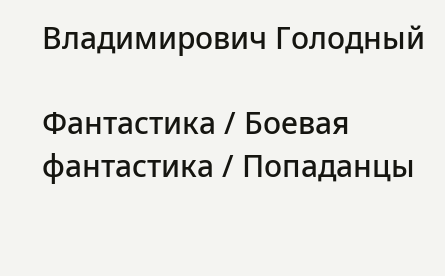Владимирович Голодный

Фантастика / Боевая фантастика / Попаданцы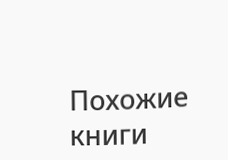Похожие книги